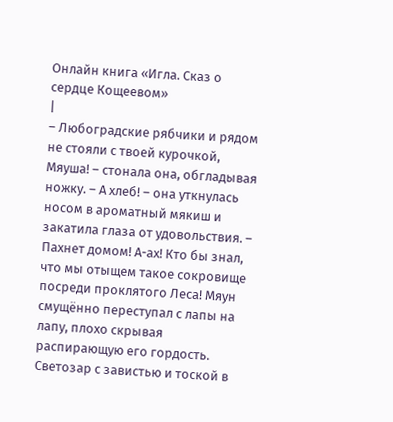Онлайн книга «Игла. Сказ о сердце Кощеевом»
|
– Любоградские рябчики и рядом не стояли с твоей курочкой, Мяуша! – стонала она, обгладывая ножку. – А хлеб! – она уткнулась носом в ароматный мякиш и закатила глаза от удовольствия. – Пахнет домом! А-ах! Кто бы знал, что мы отыщем такое сокровище посреди проклятого Леса! Мяун смущённо переступал с лапы на лапу, плохо скрывая распирающую его гордость. Светозар с завистью и тоской в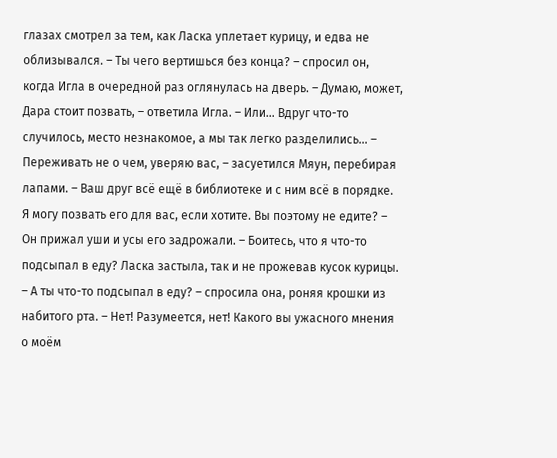глазах смотрел за тем, как Ласка уплетает курицу, и едва не облизывался. – Ты чего вертишься без конца? – спросил он, когда Игла в очередной раз оглянулась на дверь. – Думаю, может, Дара стоит позвать, – ответила Игла. – Или… Вдруг что-то случилось, место незнакомое, а мы так легко разделились… – Переживать не о чем, уверяю вас, – засуетился Мяун, перебирая лапами. – Ваш друг всё ещё в библиотеке и с ним всё в порядке. Я могу позвать его для вас, если хотите. Вы поэтому не едите? – Он прижал уши и усы его задрожали. – Боитесь, что я что-то подсыпал в еду? Ласка застыла, так и не прожевав кусок курицы. – А ты что-то подсыпал в еду? – спросила она, роняя крошки из набитого рта. – Нет! Разумеется, нет! Какого вы ужасного мнения о моём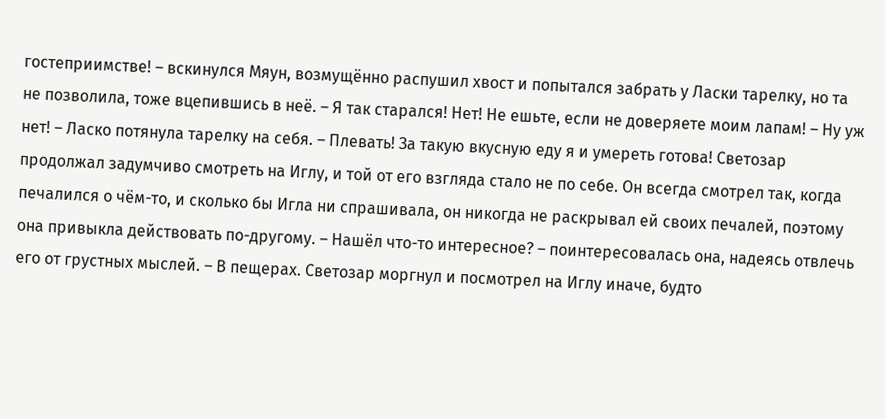гостеприимстве! – вскинулся Мяун, возмущённо распушил хвост и попытался забрать у Ласки тарелку, но та не позволила, тоже вцепившись в неё. – Я так старался! Нет! Не ешьте, если не доверяете моим лапам! – Ну уж нет! – Ласко потянула тарелку на себя. – Плевать! За такую вкусную еду я и умереть готова! Светозар продолжал задумчиво смотреть на Иглу, и той от его взгляда стало не по себе. Он всегда смотрел так, когда печалился о чём-то, и сколько бы Игла ни спрашивала, он никогда не раскрывал ей своих печалей, поэтому она привыкла действовать по-другому. – Нашёл что-то интересное? – поинтересовалась она, надеясь отвлечь его от грустных мыслей. – В пещерах. Светозар моргнул и посмотрел на Иглу иначе, будто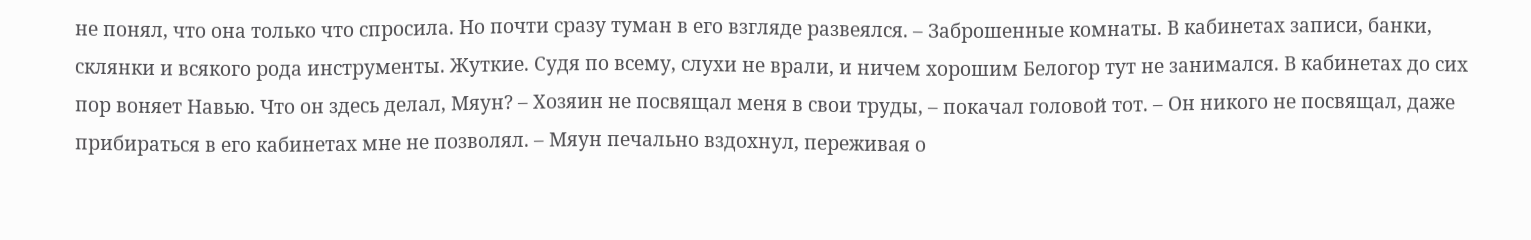не понял, что она только что спросила. Но почти сразу туман в его взгляде развеялся. – Заброшенные комнаты. В кабинетах записи, банки, склянки и всякого рода инструменты. Жуткие. Судя по всему, слухи не врали, и ничем хорошим Белогор тут не занимался. В кабинетах до сих пор воняет Навью. Что он здесь делал, Мяун? – Хозяин не посвящал меня в свои труды, – покачал головой тот. – Он никого не посвящал, даже прибираться в его кабинетах мне не позволял. – Мяун печально вздохнул, переживая о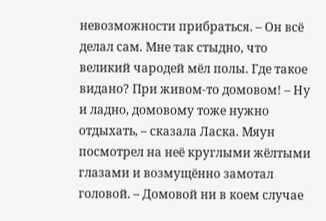невозможности прибраться. – Он всё делал сам. Мне так стыдно, что великий чародей мёл полы. Где такое видано? При живом-то домовом! – Ну и ладно, домовому тоже нужно отдыхать, – сказала Ласка. Мяун посмотрел на неё круглыми жёлтыми глазами и возмущённо замотал головой. – Домовой ни в коем случае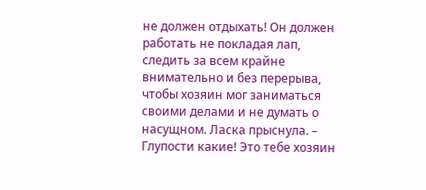не должен отдыхать! Он должен работать не покладая лап, следить за всем крайне внимательно и без перерыва, чтобы хозяин мог заниматься своими делами и не думать о насущном. Ласка прыснула. – Глупости какие! Это тебе хозяин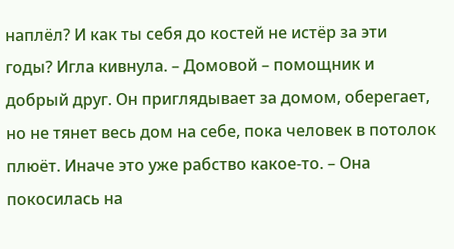наплёл? И как ты себя до костей не истёр за эти годы? Игла кивнула. – Домовой – помощник и добрый друг. Он приглядывает за домом, оберегает, но не тянет весь дом на себе, пока человек в потолок плюёт. Иначе это уже рабство какое-то. – Она покосилась на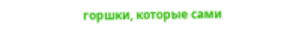горшки, которые сами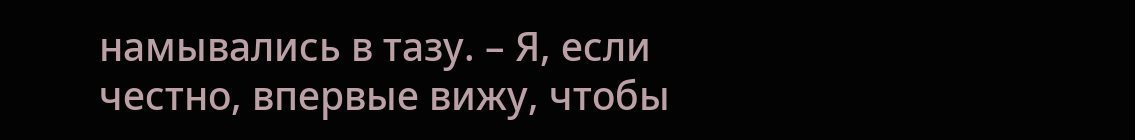намывались в тазу. – Я, если честно, впервые вижу, чтобы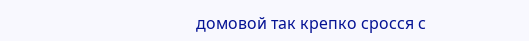домовой так крепко сросся с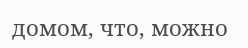домом, что, можно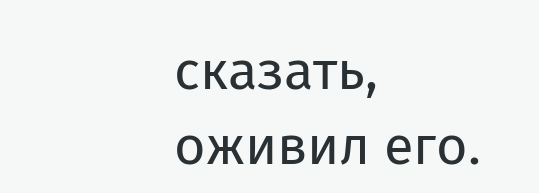сказать, оживил его.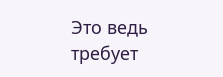Это ведь требует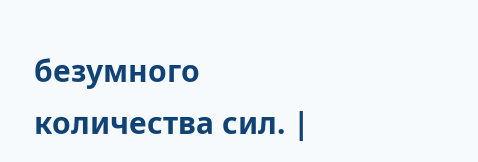безумного количества сил. |